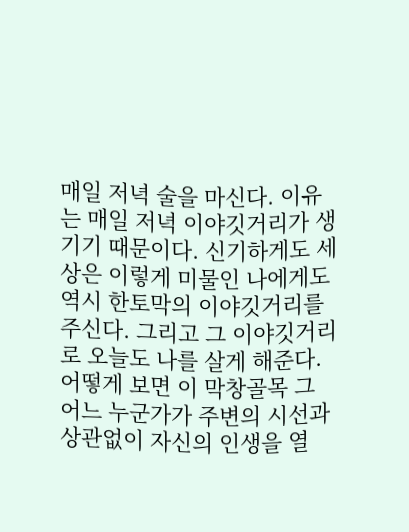매일 저녁 술을 마신다. 이유는 매일 저녁 이야깃거리가 생기기 때문이다. 신기하게도 세상은 이렇게 미물인 나에게도 역시 한토막의 이야깃거리를 주신다. 그리고 그 이야깃거리로 오늘도 나를 살게 해준다. 어떻게 보면 이 막창골목 그 어느 누군가가 주변의 시선과 상관없이 자신의 인생을 열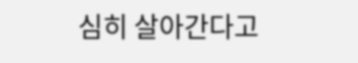심히 살아간다고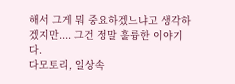해서 그게 뭐 중요하겠느냐고 생각하겠지만.... 그건 정말 훌륭한 이야기다.
다모토리, 일상속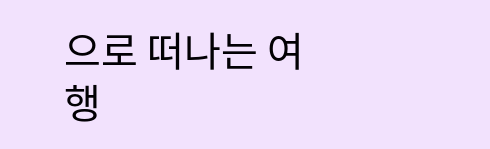으로 떠나는 여행